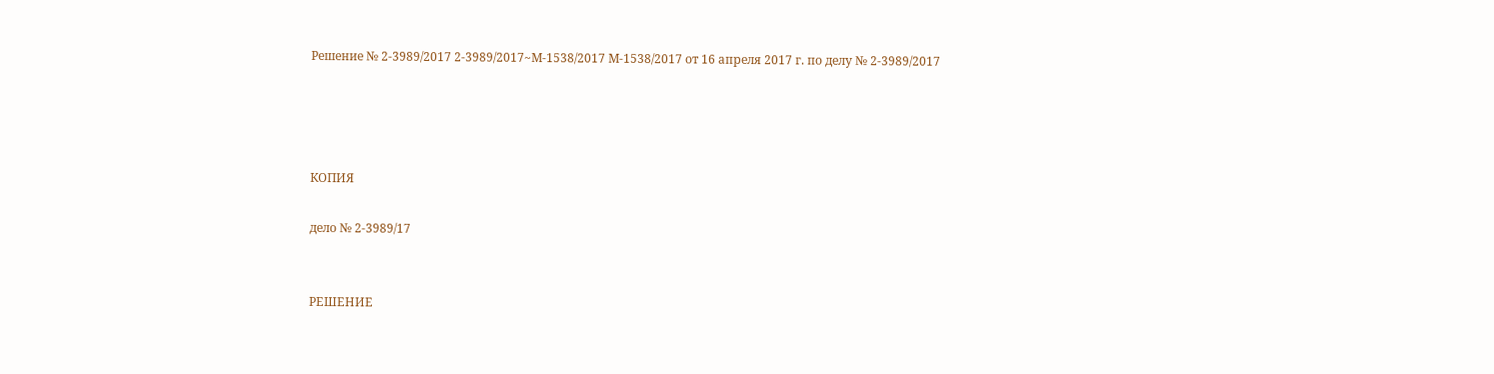Решение № 2-3989/2017 2-3989/2017~М-1538/2017 М-1538/2017 от 16 апреля 2017 г. по делу № 2-3989/2017




КОПИЯ

дело № 2-3989/17


РЕШЕНИЕ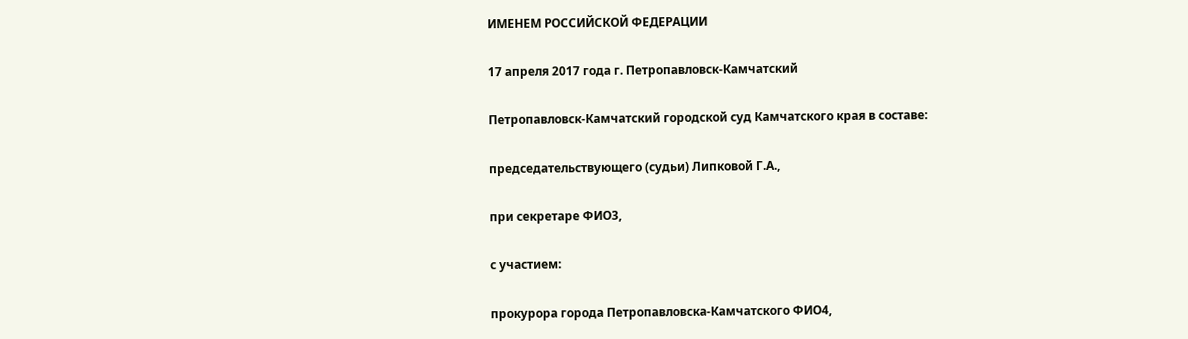ИМЕНЕМ РОССИЙСКОЙ ФЕДЕРАЦИИ

17 апреля 2017 года г. Петропавловск-Камчатский

Петропавловск-Камчатский городской суд Камчатского края в составе:

председательствующего (судьи) Липковой Г.А.,

при секретаре ФИО3,

с участием:

прокурора города Петропавловска-Камчатского ФИО4,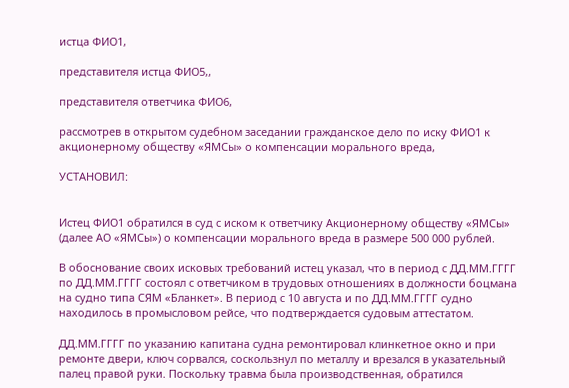истца ФИО1,

представителя истца ФИО5,,

представителя ответчика ФИО6,

рассмотрев в открытом судебном заседании гражданское дело по иску ФИО1 к акционерному обществу «ЯМСы» о компенсации морального вреда,

УСТАНОВИЛ:


Истец ФИО1 обратился в суд с иском к ответчику Акционерному обществу «ЯМСы» (далее АО «ЯМСы») о компенсации морального вреда в размере 500 000 рублей.

В обоснование своих исковых требований истец указал, что в период с ДД.ММ.ГГГГ по ДД.ММ.ГГГГ состоял с ответчиком в трудовых отношениях в должности боцмана на судно типа СЯМ «Бланкет». В период с 10 августа и по ДД.ММ.ГГГГ судно находилось в промысловом рейсе, что подтверждается судовым аттестатом.

ДД.ММ.ГГГГ по указанию капитана судна ремонтировал клинкетное окно и при ремонте двери, ключ сорвался, соскользнул по металлу и врезался в указательный палец правой руки. Поскольку травма была производственная, обратился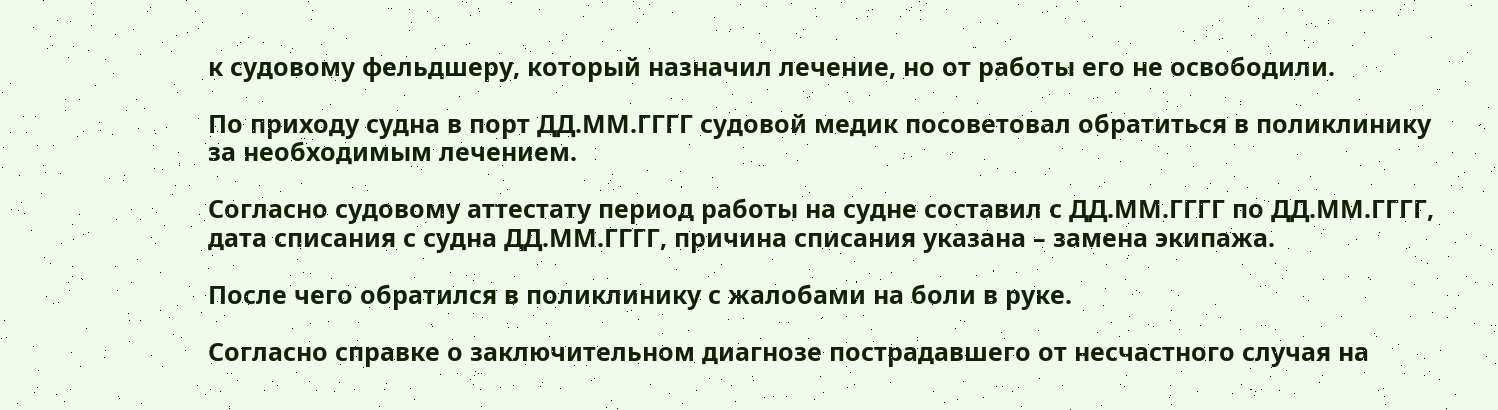к судовому фельдшеру, который назначил лечение, но от работы его не освободили.

По приходу судна в порт ДД.ММ.ГГГГ судовой медик посоветовал обратиться в поликлинику за необходимым лечением.

Согласно судовому аттестату период работы на судне составил с ДД.ММ.ГГГГ по ДД.ММ.ГГГГ, дата списания с судна ДД.ММ.ГГГГ, причина списания указана – замена экипажа.

После чего обратился в поликлинику с жалобами на боли в руке.

Согласно справке о заключительном диагнозе пострадавшего от несчастного случая на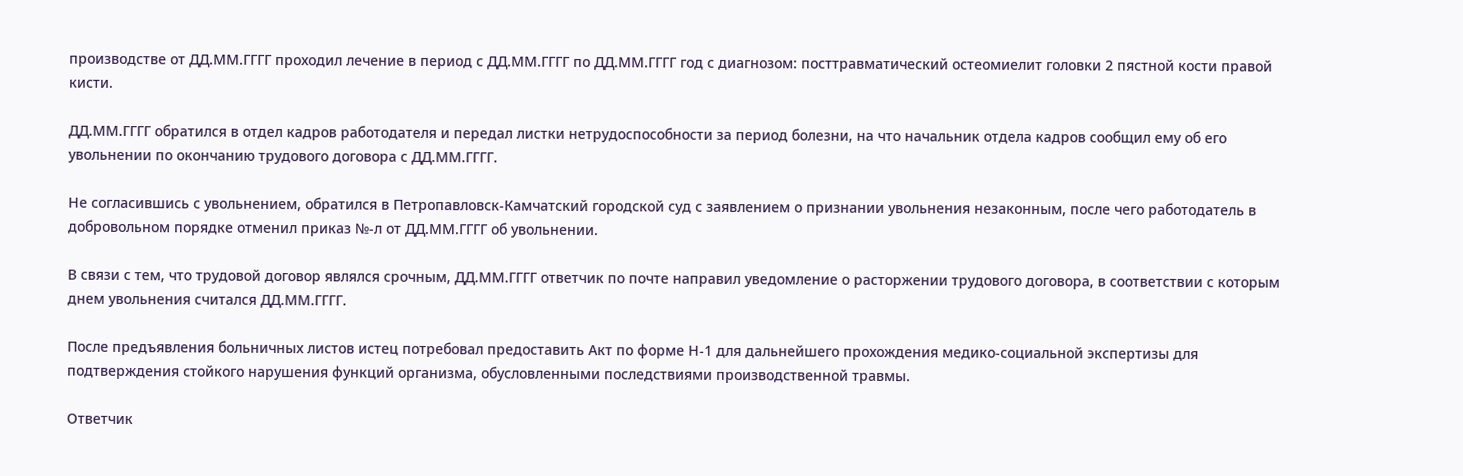производстве от ДД.ММ.ГГГГ проходил лечение в период с ДД.ММ.ГГГГ по ДД.ММ.ГГГГ год с диагнозом: посттравматический остеомиелит головки 2 пястной кости правой кисти.

ДД.ММ.ГГГГ обратился в отдел кадров работодателя и передал листки нетрудоспособности за период болезни, на что начальник отдела кадров сообщил ему об его увольнении по окончанию трудового договора с ДД.ММ.ГГГГ.

Не согласившись с увольнением, обратился в Петропавловск-Камчатский городской суд с заявлением о признании увольнения незаконным, после чего работодатель в добровольном порядке отменил приказ №-л от ДД.ММ.ГГГГ об увольнении.

В связи с тем, что трудовой договор являлся срочным, ДД.ММ.ГГГГ ответчик по почте направил уведомление о расторжении трудового договора, в соответствии с которым днем увольнения считался ДД.ММ.ГГГГ.

После предъявления больничных листов истец потребовал предоставить Акт по форме Н-1 для дальнейшего прохождения медико-социальной экспертизы для подтверждения стойкого нарушения функций организма, обусловленными последствиями производственной травмы.

Ответчик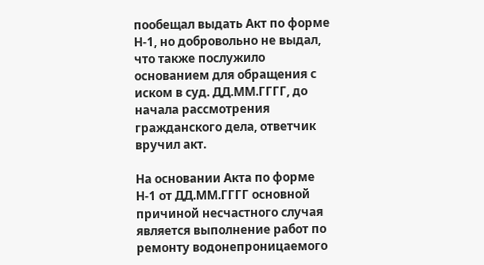пообещал выдать Акт по форме Н-1, но добровольно не выдал, что также послужило основанием для обращения с иском в суд. ДД.ММ.ГГГГ, до начала рассмотрения гражданского дела, ответчик вручил акт.

На основании Акта по форме Н-1 от ДД.ММ.ГГГГ основной причиной несчастного случая является выполнение работ по ремонту водонепроницаемого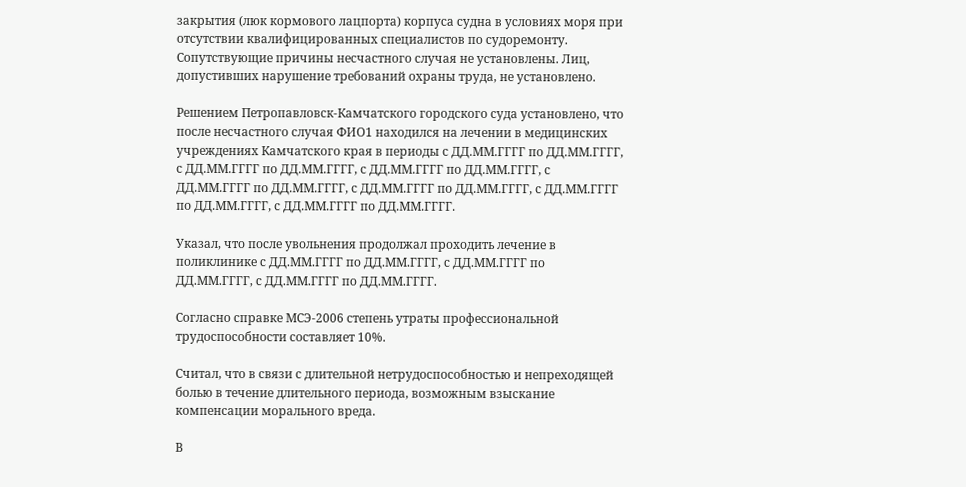закрытия (люк кормового лацпорта) корпуса судна в условиях моря при отсутствии квалифицированных специалистов по судоремонту. Сопутствующие причины несчастного случая не установлены. Лиц, допустивших нарушение требований охраны труда, не установлено.

Решением Петропавловск-Камчатского городского суда установлено, что после несчастного случая ФИО1 находился на лечении в медицинских учреждениях Камчатского края в периоды с ДД.ММ.ГГГГ по ДД.ММ.ГГГГ, с ДД.ММ.ГГГГ по ДД.ММ.ГГГГ, с ДД.ММ.ГГГГ по ДД.ММ.ГГГГ, с ДД.ММ.ГГГГ по ДД.ММ.ГГГГ, с ДД.ММ.ГГГГ по ДД.ММ.ГГГГ, с ДД.ММ.ГГГГ по ДД.ММ.ГГГГ, с ДД.ММ.ГГГГ по ДД.ММ.ГГГГ.

Указал, что после увольнения продолжал проходить лечение в поликлинике с ДД.ММ.ГГГГ по ДД.ММ.ГГГГ, с ДД.ММ.ГГГГ по ДД.ММ.ГГГГ, с ДД.ММ.ГГГГ по ДД.ММ.ГГГГ.

Согласно справке МСЭ-2006 степень утраты профессиональной трудоспособности составляет 10%.

Считал, что в связи с длительной нетрудоспособностью и непреходящей болью в течение длительного периода, возможным взыскание компенсации морального вреда.

В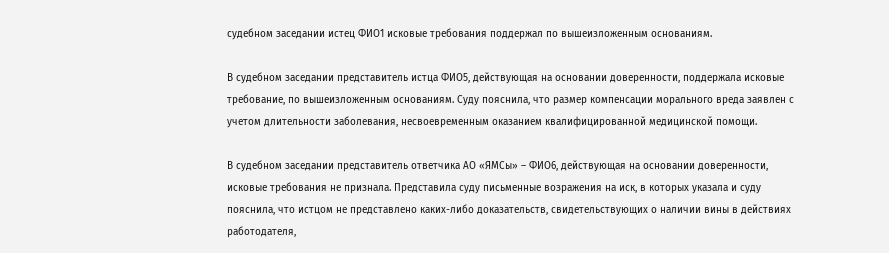судебном заседании истец ФИО1 исковые требования поддержал по вышеизложенным основаниям.

В судебном заседании представитель истца ФИО5, действующая на основании доверенности, поддержала исковые требование, по вышеизложенным основаниям. Суду пояснила, что размер компенсации морального вреда заявлен с учетом длительности заболевания, несвоевременным оказанием квалифицированной медицинской помощи.

В судебном заседании представитель ответчика АО «ЯМСы» – ФИО6, действующая на основании доверенности, исковые требования не признала. Представила суду письменные возражения на иск, в которых указала и суду пояснила, что истцом не представлено каких-либо доказательств, свидетельствующих о наличии вины в действиях работодателя,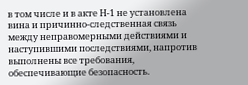в том числе и в акте Н-1 не установлена вина и причинно-следственная связь между неправомерными действиями и наступившими последствиями, напротив выполнены все требования, обеспечивающие безопасность.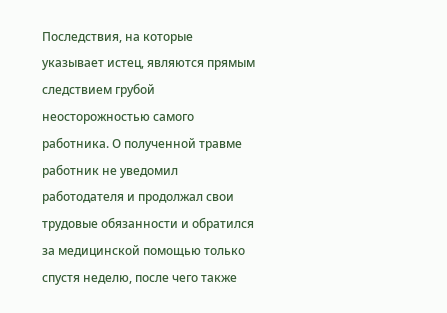Последствия, на которые указывает истец, являются прямым следствием грубой неосторожностью самого работника. О полученной травме работник не уведомил работодателя и продолжал свои трудовые обязанности и обратился за медицинской помощью только спустя неделю, после чего также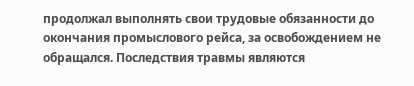продолжал выполнять свои трудовые обязанности до окончания промыслового рейса, за освобождением не обращался. Последствия травмы являются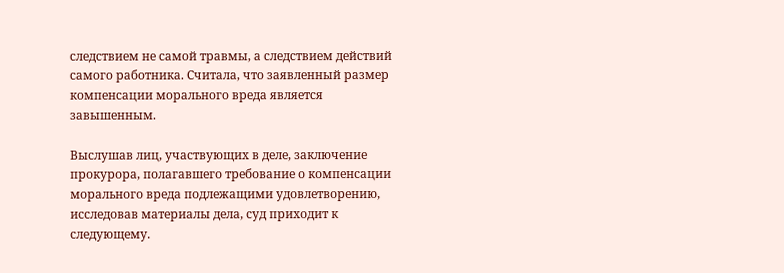следствием не самой травмы, а следствием действий самого работника. Считала, что заявленный размер компенсации морального вреда является завышенным.

Выслушав лиц, участвующих в деле, заключение прокурора, полагавшего требование о компенсации морального вреда подлежащими удовлетворению, исследовав материалы дела, суд приходит к следующему.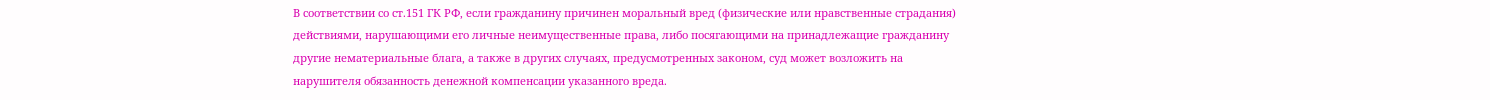В соответствии со ст.151 ГК РФ, если гражданину причинен моральный вред (физические или нравственные страдания) действиями, нарушающими его личные неимущественные права, либо посягающими на принадлежащие гражданину другие нематериальные блага, а также в других случаях, предусмотренных законом, суд может возложить на нарушителя обязанность денежной компенсации указанного вреда.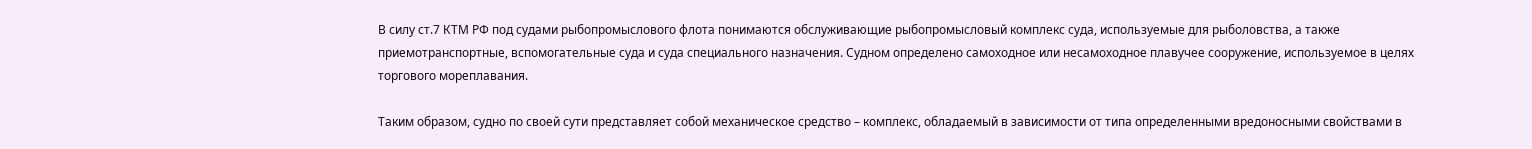В силу ст.7 КТМ РФ под судами рыбопромыслового флота понимаются обслуживающие рыбопромысловый комплекс суда, используемые для рыболовства, а также приемотранспортные, вспомогательные суда и суда специального назначения. Судном определено самоходное или несамоходное плавучее сооружение, используемое в целях торгового мореплавания.

Таким образом, судно по своей сути представляет собой механическое средство – комплекс, обладаемый в зависимости от типа определенными вредоносными свойствами в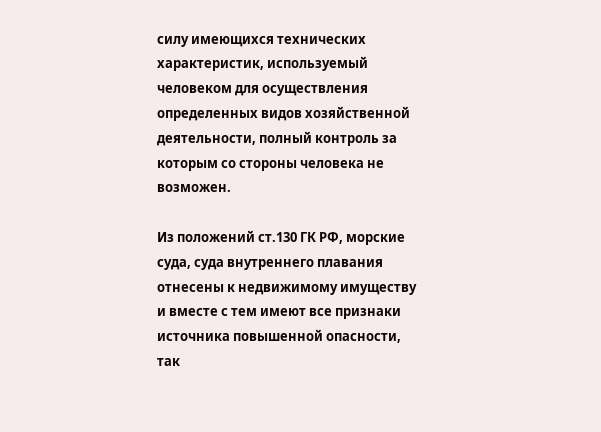силу имеющихся технических характеристик, используемый человеком для осуществления определенных видов хозяйственной деятельности, полный контроль за которым со стороны человека не возможен.

Из положений ст.130 ГК РФ, морские суда, суда внутреннего плавания отнесены к недвижимому имуществу и вместе с тем имеют все признаки источника повышенной опасности, так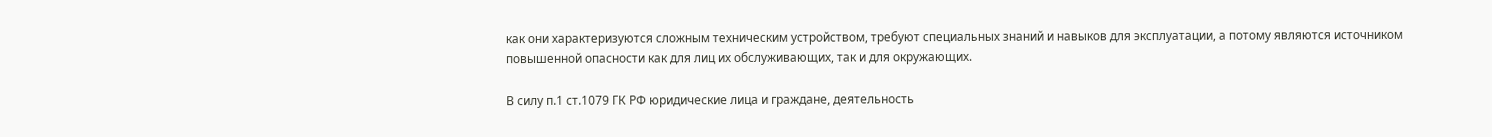как они характеризуются сложным техническим устройством, требуют специальных знаний и навыков для эксплуатации, а потому являются источником повышенной опасности как для лиц их обслуживающих, так и для окружающих.

В силу п.1 ст.1079 ГК РФ юридические лица и граждане, деятельность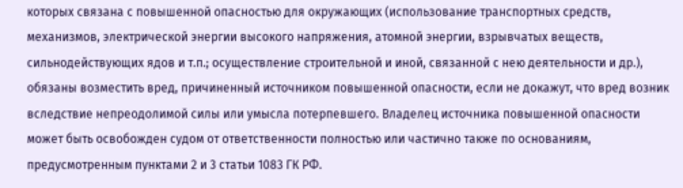которых связана с повышенной опасностью для окружающих (использование транспортных средств, механизмов, электрической энергии высокого напряжения, атомной энергии, взрывчатых веществ, сильнодействующих ядов и т.п.; осуществление строительной и иной, связанной с нею деятельности и др.), обязаны возместить вред, причиненный источником повышенной опасности, если не докажут, что вред возник вследствие непреодолимой силы или умысла потерпевшего. Владелец источника повышенной опасности может быть освобожден судом от ответственности полностью или частично также по основаниям, предусмотренным пунктами 2 и 3 статьи 1083 ГК РФ.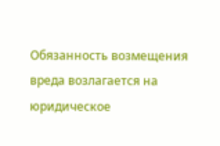Обязанность возмещения вреда возлагается на юридическое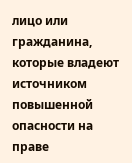лицо или гражданина, которые владеют источником повышенной опасности на праве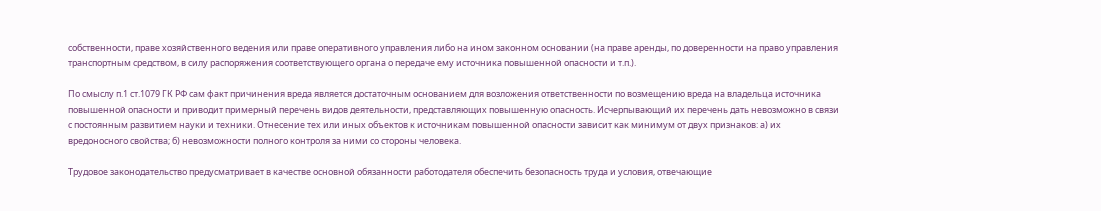собственности, праве хозяйственного ведения или праве оперативного управления либо на ином законном основании (на праве аренды, по доверенности на право управления транспортным средством, в силу распоряжения соответствующего органа о передаче ему источника повышенной опасности и т.п.).

По смыслу п.1 ст.1079 ГК РФ сам факт причинения вреда является достаточным основанием для возложения ответственности по возмещению вреда на владельца источника повышенной опасности и приводит примерный перечень видов деятельности, представляющих повышенную опасность. Исчерпывающий их перечень дать невозможно в связи с постоянным развитием науки и техники. Отнесение тех или иных объектов к источникам повышенной опасности зависит как минимум от двух признаков: а) их вредоносного свойства; б) невозможности полного контроля за ними со стороны человека.

Трудовое законодательство предусматривает в качестве основной обязанности работодателя обеспечить безопасность труда и условия, отвечающие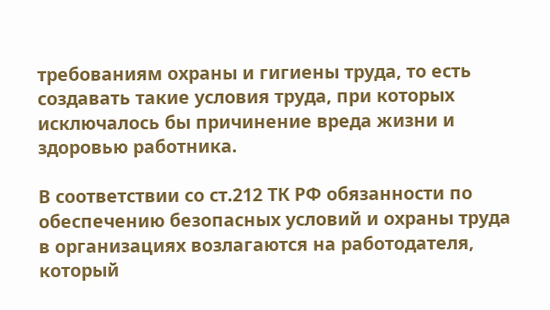требованиям охраны и гигиены труда, то есть создавать такие условия труда, при которых исключалось бы причинение вреда жизни и здоровью работника.

В соответствии со ст.212 ТК РФ обязанности по обеспечению безопасных условий и охраны труда в организациях возлагаются на работодателя, который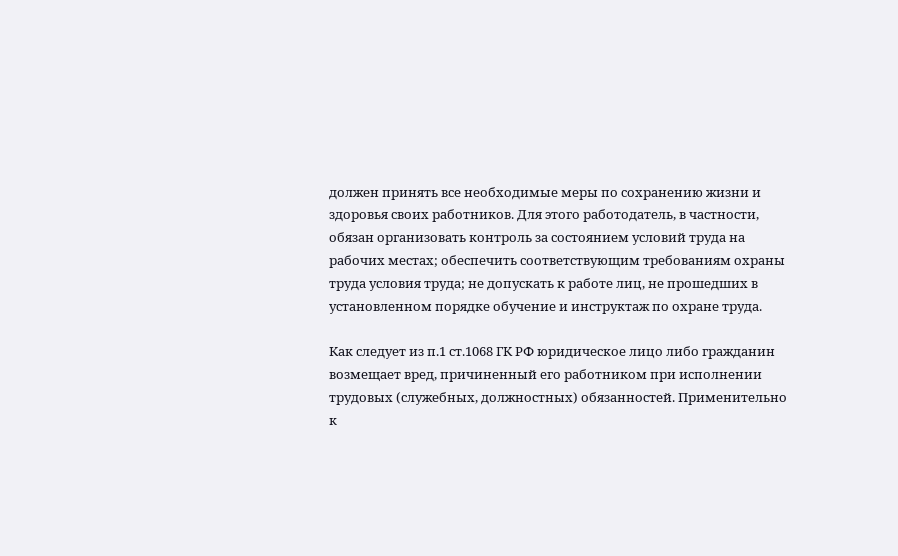должен принять все необходимые меры по сохранению жизни и здоровья своих работников. Для этого работодатель, в частности, обязан организовать контроль за состоянием условий труда на рабочих местах; обеспечить соответствующим требованиям охраны труда условия труда; не допускать к работе лиц, не прошедших в установленном порядке обучение и инструктаж по охране труда.

Как следует из п.1 ст.1068 ГК РФ юридическое лицо либо гражданин возмещает вред, причиненный его работником при исполнении трудовых (служебных, должностных) обязанностей. Применительно к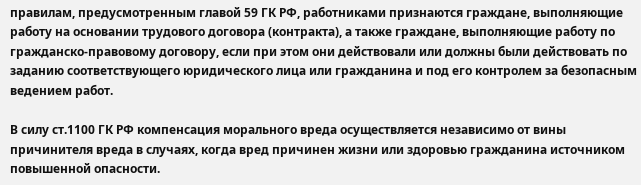правилам, предусмотренным главой 59 ГК РФ, работниками признаются граждане, выполняющие работу на основании трудового договора (контракта), а также граждане, выполняющие работу по гражданско-правовому договору, если при этом они действовали или должны были действовать по заданию соответствующего юридического лица или гражданина и под его контролем за безопасным ведением работ.

В силу ст.1100 ГК РФ компенсация морального вреда осуществляется независимо от вины причинителя вреда в случаях, когда вред причинен жизни или здоровью гражданина источником повышенной опасности.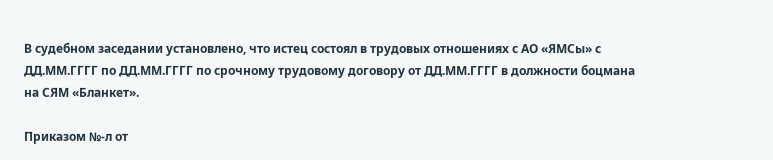В судебном заседании установлено, что истец состоял в трудовых отношениях с АО «ЯМСы» с ДД.ММ.ГГГГ по ДД.ММ.ГГГГ по срочному трудовому договору от ДД.ММ.ГГГГ в должности боцмана на СЯМ «Бланкет».

Приказом №-л от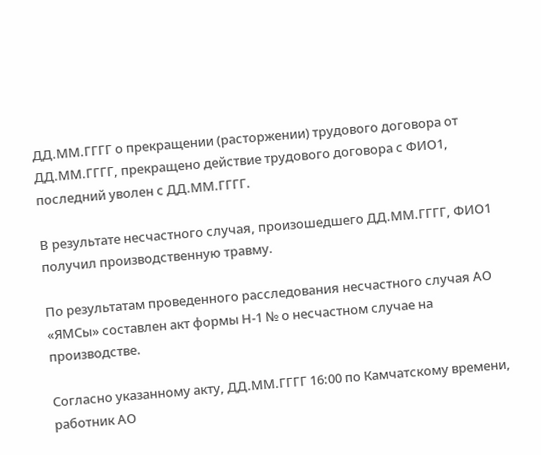ДД.ММ.ГГГГ о прекращении (расторжении) трудового договора от ДД.ММ.ГГГГ, прекращено действие трудового договора с ФИО1, последний уволен с ДД.ММ.ГГГГ.

В результате несчастного случая, произошедшего ДД.ММ.ГГГГ, ФИО1 получил производственную травму.

По результатам проведенного расследования несчастного случая АО «ЯМСы» составлен акт формы Н-1 № о несчастном случае на производстве.

Согласно указанному акту, ДД.ММ.ГГГГ 16:00 по Камчатскому времени, работник АО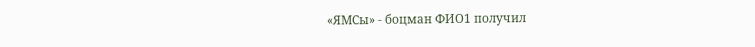«ЯМСы» - боцман ФИО1 получил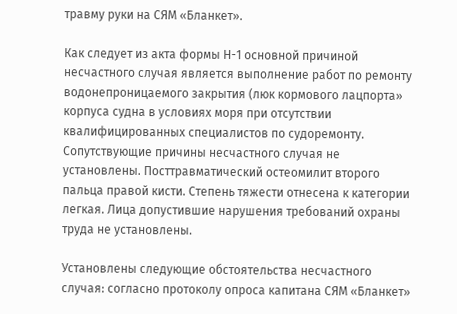травму руки на СЯМ «Бланкет».

Как следует из акта формы Н-1 основной причиной несчастного случая является выполнение работ по ремонту водонепроницаемого закрытия (люк кормового лацпорта» корпуса судна в условиях моря при отсутствии квалифицированных специалистов по судоремонту. Сопутствующие причины несчастного случая не установлены. Посттравматический остеомилит второго пальца правой кисти. Степень тяжести отнесена к категории легкая. Лица допустившие нарушения требований охраны труда не установлены.

Установлены следующие обстоятельства несчастного случая: согласно протоколу опроса капитана СЯМ «Бланкет»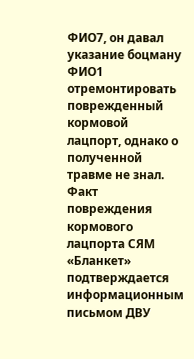ФИО7, он давал указание боцману ФИО1 отремонтировать поврежденный кормовой лацпорт, однако о полученной травме не знал. Факт повреждения кормового лацпорта СЯМ «Бланкет» подтверждается информационным письмом ДВУ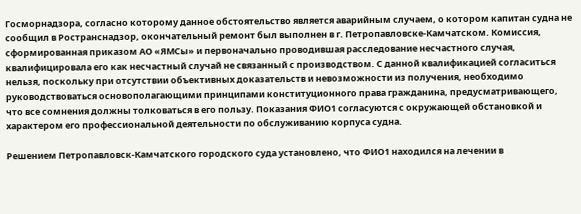Госморнадзора, согласно которому данное обстоятельство является аварийным случаем, о котором капитан судна не сообщил в Ространснадзор, окончательный ремонт был выполнен в г. Петропавловске-Камчатском. Комиссия, сформированная приказом АО «ЯМСы» и первоначально проводившая расследование несчастного случая, квалифицировала его как несчастный случай не связанный с производством. С данной квалификацией согласиться нельзя, поскольку при отсутствии объективных доказательств и невозможности из получения, необходимо руководствоваться основополагающими принципами конституционного права гражданина, предусматривающего, что все сомнения должны толковаться в его пользу. Показания ФИО1 согласуются с окружающей обстановкой и характером его профессиональной деятельности по обслуживанию корпуса судна.

Решением Петропавловск-Камчатского городского суда установлено, что ФИО1 находился на лечении в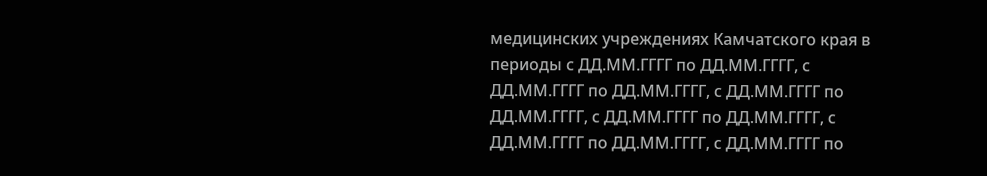медицинских учреждениях Камчатского края в периоды с ДД.ММ.ГГГГ по ДД.ММ.ГГГГ, с ДД.ММ.ГГГГ по ДД.ММ.ГГГГ, с ДД.ММ.ГГГГ по ДД.ММ.ГГГГ, с ДД.ММ.ГГГГ по ДД.ММ.ГГГГ, с ДД.ММ.ГГГГ по ДД.ММ.ГГГГ, с ДД.ММ.ГГГГ по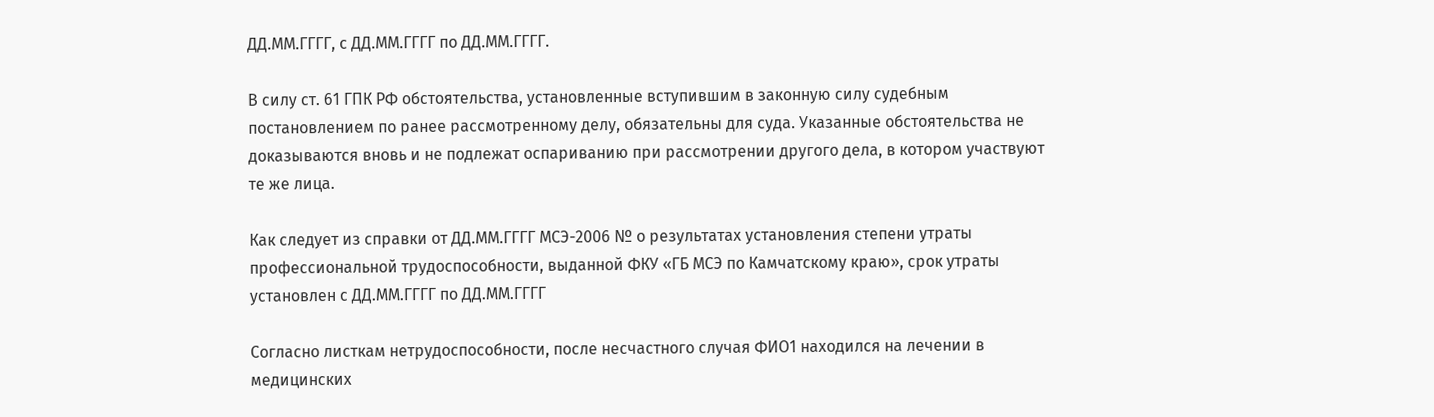ДД.ММ.ГГГГ, с ДД.ММ.ГГГГ по ДД.ММ.ГГГГ.

В силу ст. 61 ГПК РФ обстоятельства, установленные вступившим в законную силу судебным постановлением по ранее рассмотренному делу, обязательны для суда. Указанные обстоятельства не доказываются вновь и не подлежат оспариванию при рассмотрении другого дела, в котором участвуют те же лица.

Как следует из справки от ДД.ММ.ГГГГ МСЭ-2006 № о результатах установления степени утраты профессиональной трудоспособности, выданной ФКУ «ГБ МСЭ по Камчатскому краю», срок утраты установлен с ДД.ММ.ГГГГ по ДД.ММ.ГГГГ

Согласно листкам нетрудоспособности, после несчастного случая ФИО1 находился на лечении в медицинских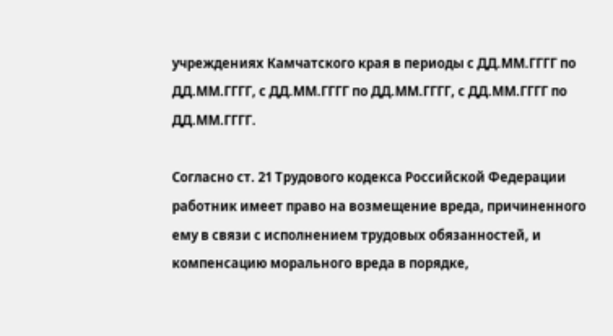учреждениях Камчатского края в периоды с ДД.ММ.ГГГГ по ДД.ММ.ГГГГ, с ДД.ММ.ГГГГ по ДД.ММ.ГГГГ, с ДД.ММ.ГГГГ по ДД.ММ.ГГГГ.

Согласно ст. 21 Трудового кодекса Российской Федерации работник имеет право на возмещение вреда, причиненного ему в связи с исполнением трудовых обязанностей, и компенсацию морального вреда в порядке,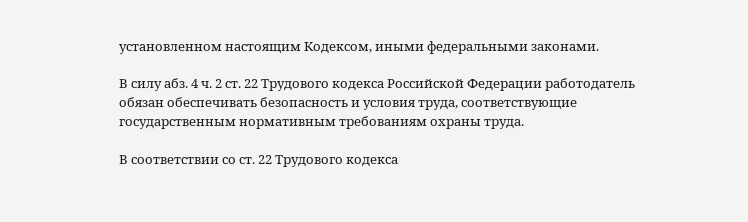установленном настоящим Кодексом, иными федеральными законами.

В силу абз. 4 ч. 2 ст. 22 Трудового кодекса Российской Федерации работодатель обязан обеспечивать безопасность и условия труда, соответствующие государственным нормативным требованиям охраны труда.

В соответствии со ст. 22 Трудового кодекса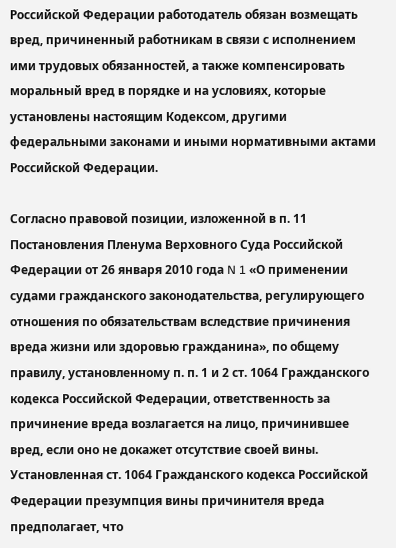Российской Федерации работодатель обязан возмещать вред, причиненный работникам в связи с исполнением ими трудовых обязанностей, а также компенсировать моральный вред в порядке и на условиях, которые установлены настоящим Кодексом, другими федеральными законами и иными нормативными актами Российской Федерации.

Согласно правовой позиции, изложенной в п. 11 Постановления Пленума Верховного Суда Российской Федерации от 26 января 2010 года N 1 «О применении судами гражданского законодательства, регулирующего отношения по обязательствам вследствие причинения вреда жизни или здоровью гражданина», по общему правилу, установленному п. п. 1 и 2 ст. 1064 Гражданского кодекса Российской Федерации, ответственность за причинение вреда возлагается на лицо, причинившее вред, если оно не докажет отсутствие своей вины. Установленная ст. 1064 Гражданского кодекса Российской Федерации презумпция вины причинителя вреда предполагает, что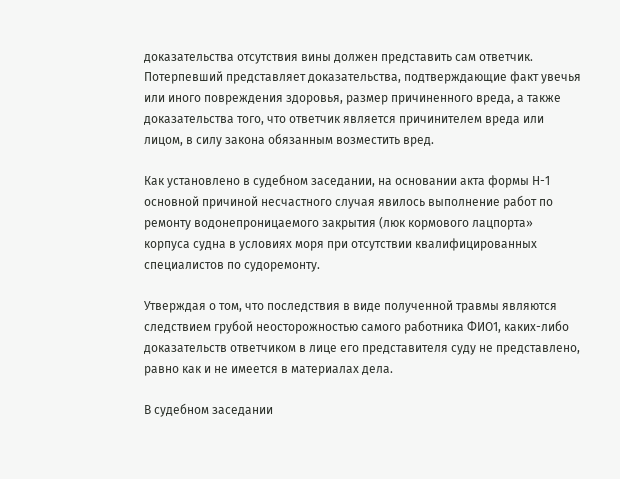доказательства отсутствия вины должен представить сам ответчик. Потерпевший представляет доказательства, подтверждающие факт увечья или иного повреждения здоровья, размер причиненного вреда, а также доказательства того, что ответчик является причинителем вреда или лицом, в силу закона обязанным возместить вред.

Как установлено в судебном заседании, на основании акта формы Н-1 основной причиной несчастного случая явилось выполнение работ по ремонту водонепроницаемого закрытия (люк кормового лацпорта» корпуса судна в условиях моря при отсутствии квалифицированных специалистов по судоремонту.

Утверждая о том, что последствия в виде полученной травмы являются следствием грубой неосторожностью самого работника ФИО1, каких-либо доказательств ответчиком в лице его представителя суду не представлено, равно как и не имеется в материалах дела.

В судебном заседании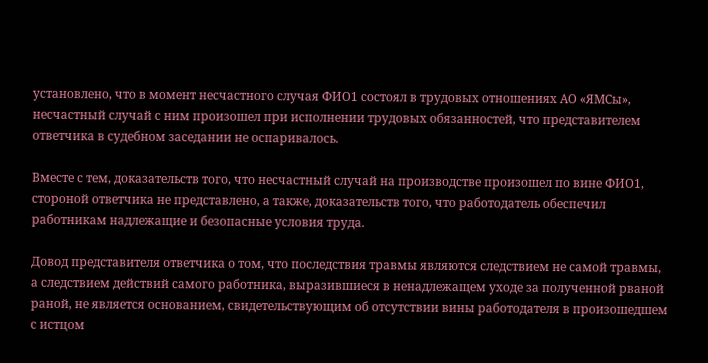установлено, что в момент несчастного случая ФИО1 состоял в трудовых отношениях АО «ЯМСы», несчастный случай с ним произошел при исполнении трудовых обязанностей, что представителем ответчика в судебном заседании не оспаривалось.

Вместе с тем, доказательств того, что несчастный случай на производстве произошел по вине ФИО1, стороной ответчика не представлено, а также, доказательств того, что работодатель обеспечил работникам надлежащие и безопасные условия труда.

Довод представителя ответчика о том, что последствия травмы являются следствием не самой травмы, а следствием действий самого работника, выразившиеся в ненадлежащем уходе за полученной рваной раной, не является основанием, свидетельствующим об отсутствии вины работодателя в произошедшем с истцом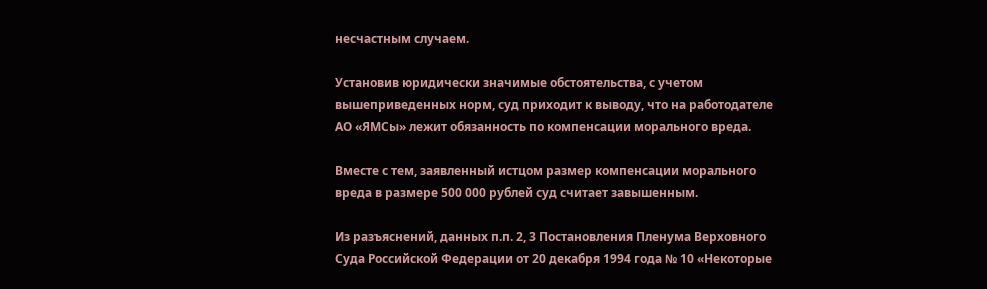несчастным случаем.

Установив юридически значимые обстоятельства, с учетом вышеприведенных норм, суд приходит к выводу, что на работодателе АО «ЯМСы» лежит обязанность по компенсации морального вреда.

Вместе с тем, заявленный истцом размер компенсации морального вреда в размере 500 000 рублей суд считает завышенным.

Из разъяснений, данных п.п. 2, 3 Постановления Пленума Верховного Суда Российской Федерации от 20 декабря 1994 года № 10 «Некоторые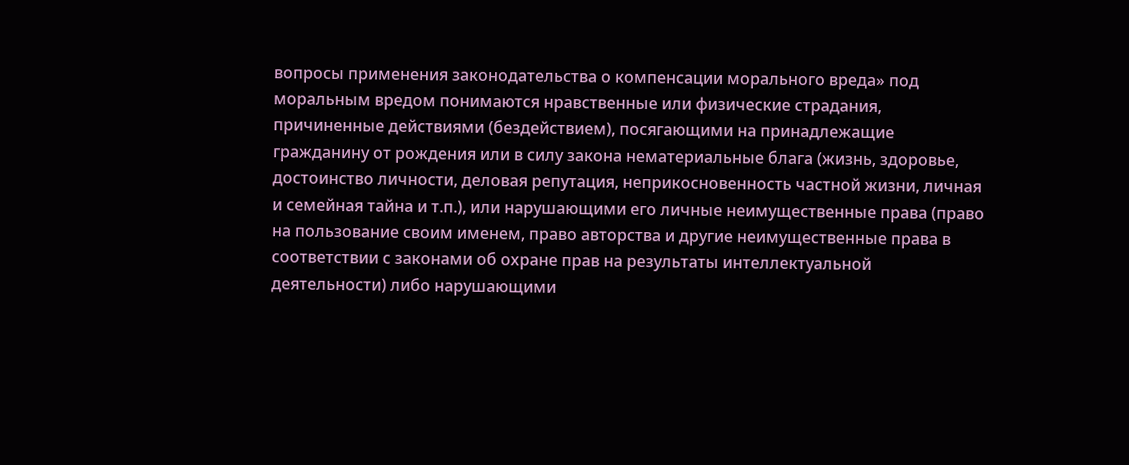вопросы применения законодательства о компенсации морального вреда» под моральным вредом понимаются нравственные или физические страдания, причиненные действиями (бездействием), посягающими на принадлежащие гражданину от рождения или в силу закона нематериальные блага (жизнь, здоровье, достоинство личности, деловая репутация, неприкосновенность частной жизни, личная и семейная тайна и т.п.), или нарушающими его личные неимущественные права (право на пользование своим именем, право авторства и другие неимущественные права в соответствии с законами об охране прав на результаты интеллектуальной деятельности) либо нарушающими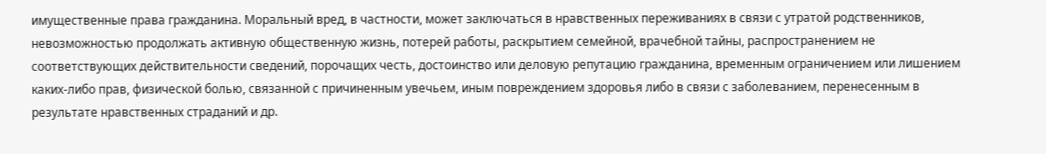имущественные права гражданина. Моральный вред, в частности, может заключаться в нравственных переживаниях в связи с утратой родственников, невозможностью продолжать активную общественную жизнь, потерей работы, раскрытием семейной, врачебной тайны, распространением не соответствующих действительности сведений, порочащих честь, достоинство или деловую репутацию гражданина, временным ограничением или лишением каких-либо прав, физической болью, связанной с причиненным увечьем, иным повреждением здоровья либо в связи с заболеванием, перенесенным в результате нравственных страданий и др.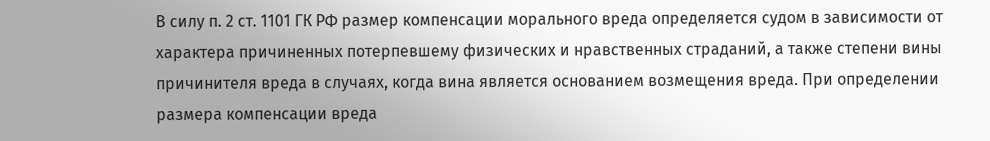В силу п. 2 ст. 1101 ГК РФ размер компенсации морального вреда определяется судом в зависимости от характера причиненных потерпевшему физических и нравственных страданий, а также степени вины причинителя вреда в случаях, когда вина является основанием возмещения вреда. При определении размера компенсации вреда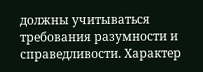должны учитываться требования разумности и справедливости. Характер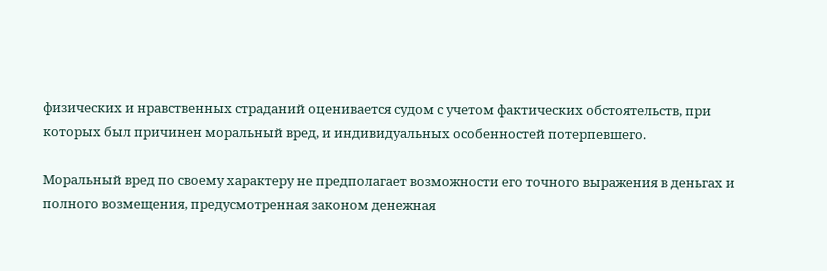физических и нравственных страданий оценивается судом с учетом фактических обстоятельств, при которых был причинен моральный вред, и индивидуальных особенностей потерпевшего.

Моральный вред по своему характеру не предполагает возможности его точного выражения в деньгах и полного возмещения, предусмотренная законом денежная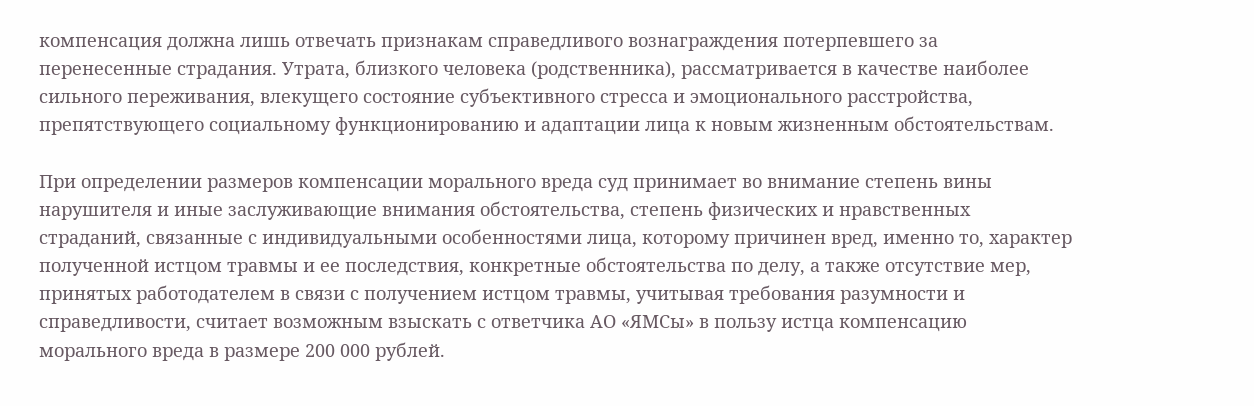компенсация должна лишь отвечать признакам справедливого вознаграждения потерпевшего за перенесенные страдания. Утрата, близкого человека (родственника), рассматривается в качестве наиболее сильного переживания, влекущего состояние субъективного стресса и эмоционального расстройства, препятствующего социальному функционированию и адаптации лица к новым жизненным обстоятельствам.

При определении размеров компенсации морального вреда суд принимает во внимание степень вины нарушителя и иные заслуживающие внимания обстоятельства, степень физических и нравственных страданий, связанные с индивидуальными особенностями лица, которому причинен вред, именно то, характер полученной истцом травмы и ее последствия, конкретные обстоятельства по делу, а также отсутствие мер, принятых работодателем в связи с получением истцом травмы, учитывая требования разумности и справедливости, считает возможным взыскать с ответчика АО «ЯМСы» в пользу истца компенсацию морального вреда в размере 200 000 рублей.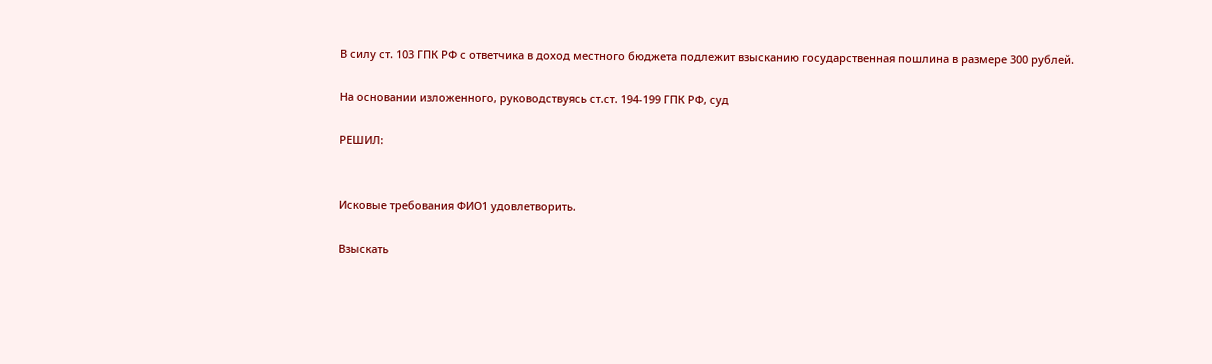В силу ст. 103 ГПК РФ с ответчика в доход местного бюджета подлежит взысканию государственная пошлина в размере 300 рублей.

На основании изложенного, руководствуясь ст.ст. 194-199 ГПК РФ, суд

РЕШИЛ:


Исковые требования ФИО1 удовлетворить.

Взыскать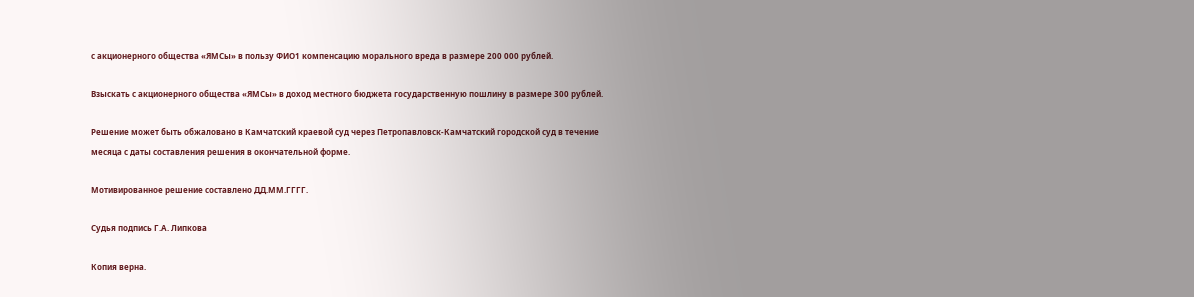с акционерного общества «ЯМСы» в пользу ФИО1 компенсацию морального вреда в размере 200 000 рублей.

Взыскать с акционерного общества «ЯМСы» в доход местного бюджета государственную пошлину в размере 300 рублей.

Решение может быть обжаловано в Камчатский краевой суд через Петропавловск-Камчатский городской суд в течение месяца с даты составления решения в окончательной форме.

Мотивированное решение составлено ДД.ММ.ГГГГ.

Судья подпись Г.А. Липкова

Копия верна.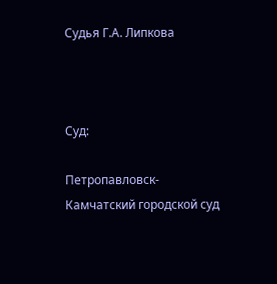Судья Г.А. Липкова



Суд:

Петропавловск-Камчатский городской суд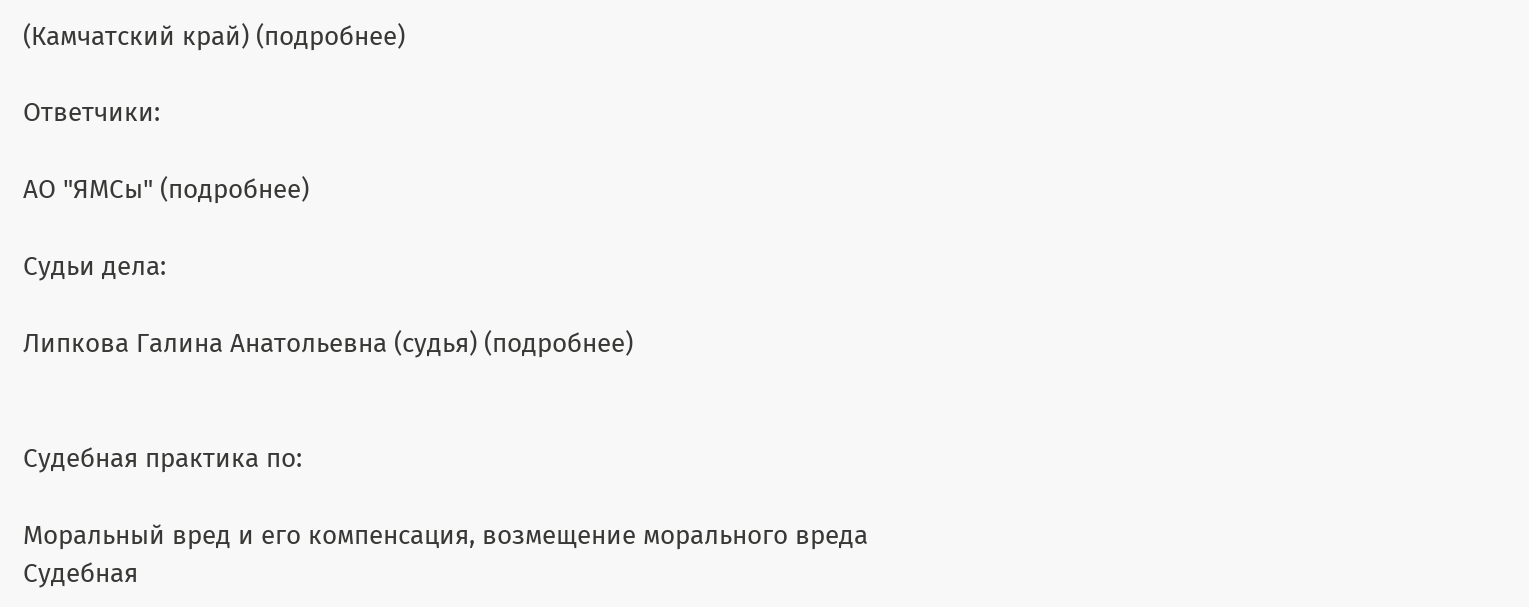(Камчатский край) (подробнее)

Ответчики:

АО "ЯМСы" (подробнее)

Судьи дела:

Липкова Галина Анатольевна (судья) (подробнее)


Судебная практика по:

Моральный вред и его компенсация, возмещение морального вреда
Судебная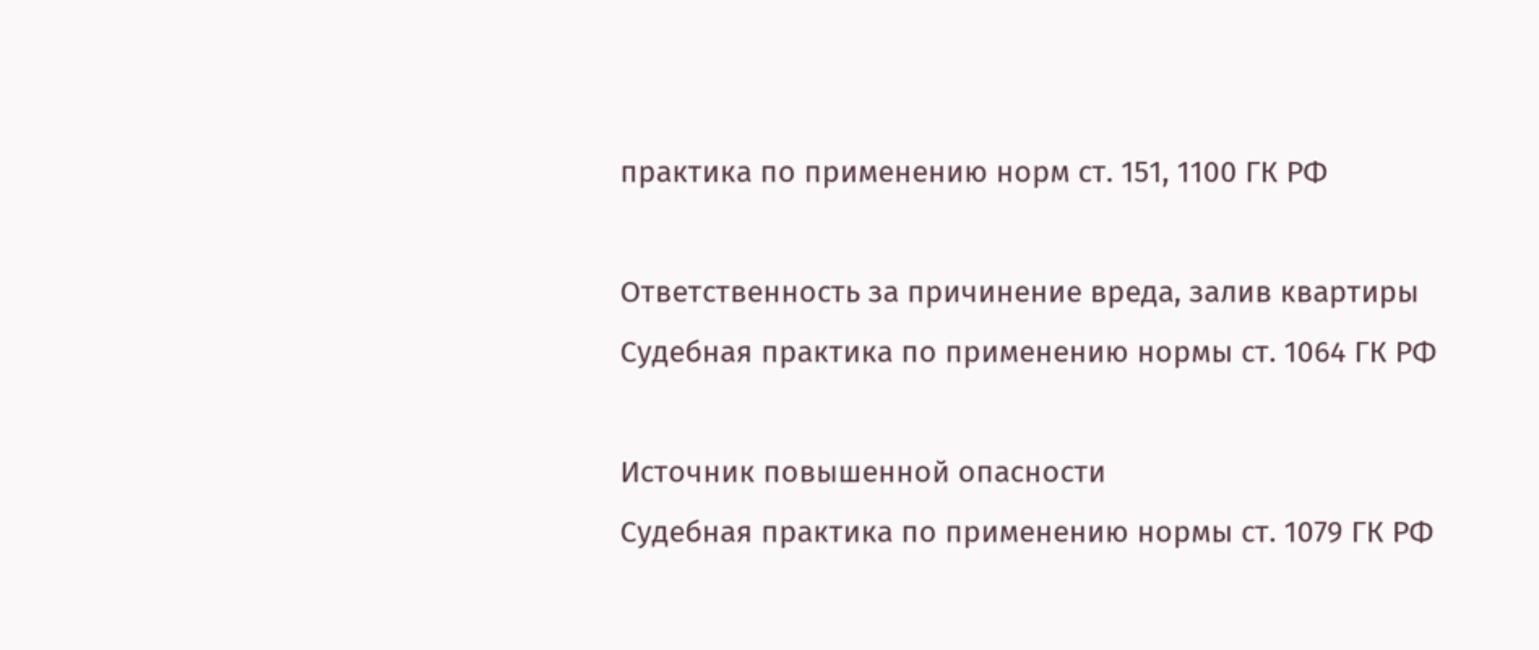практика по применению норм ст. 151, 1100 ГК РФ

Ответственность за причинение вреда, залив квартиры
Судебная практика по применению нормы ст. 1064 ГК РФ

Источник повышенной опасности
Судебная практика по применению нормы ст. 1079 ГК РФ